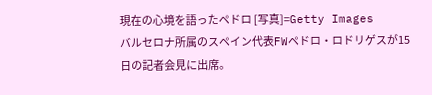現在の心境を語ったペドロ [写真]=Getty Images
バルセロナ所属のスペイン代表FWペドロ・ロドリゲスが15日の記者会見に出席。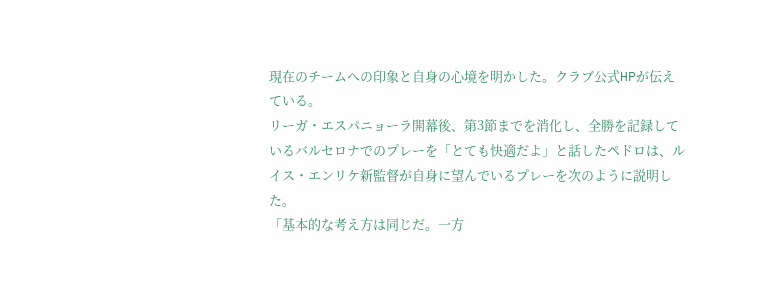現在のチームへの印象と自身の心境を明かした。クラブ公式HPが伝えている。
リーガ・エスパニョーラ開幕後、第3節までを消化し、全勝を記録しているバルセロナでのプレーを「とても快適だよ」と話したペドロは、ルイス・エンリケ新監督が自身に望んでいるプレーを次のように説明した。
「基本的な考え方は同じだ。一方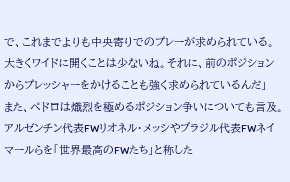で、これまでよりも中央寄りでのプレーが求められている。大きくワイドに開くことは少ないね。それに、前のポジションからプレッシャーをかけることも強く求められているんだ」
また、ペドロは熾烈を極めるポジション争いについても言及。アルゼンチン代表FWリオネル・メッシやブラジル代表FWネイマールらを「世界最高のFWたち」と称した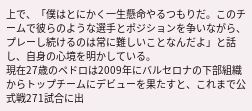上で、「僕はとにかく一生懸命やるつもりだ。このチームで彼らのような選手とポジションを争いながら、プレーし続けるのは常に難しいことなんだよ」と話し、自身の心境を明かしている。
現在27歳のペドロは2009年にバルセロナの下部組織からトップチームにデビューを果たすと、これまで公式戦271試合に出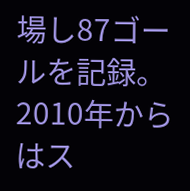場し87ゴールを記録。2010年からはス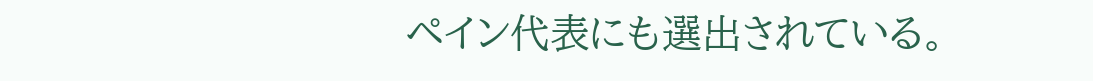ペイン代表にも選出されている。